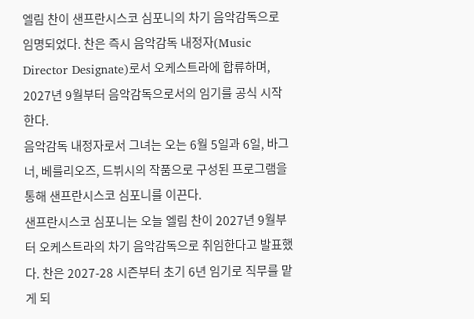엘림 찬이 샌프란시스코 심포니의 차기 음악감독으로 임명되었다. 찬은 즉시 음악감독 내정자(Music Director Designate)로서 오케스트라에 합류하며, 2027년 9월부터 음악감독으로서의 임기를 공식 시작한다.
음악감독 내정자로서 그녀는 오는 6월 5일과 6일, 바그너, 베를리오즈, 드뷔시의 작품으로 구성된 프로그램을 통해 샌프란시스코 심포니를 이끈다.
샌프란시스코 심포니는 오늘 엘림 찬이 2027년 9월부터 오케스트라의 차기 음악감독으로 취임한다고 발표했다. 찬은 2027-28 시즌부터 초기 6년 임기로 직무를 맡게 되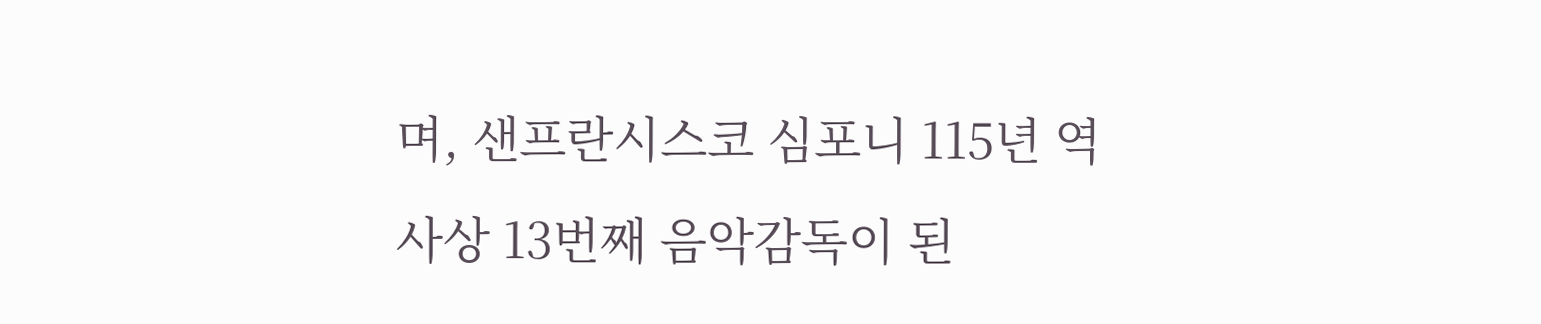며, 샌프란시스코 심포니 115년 역사상 13번째 음악감독이 된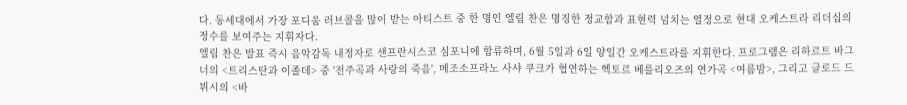다. 동세대에서 가장 포디움 러브콜을 많이 받는 아티스트 중 한 명인 엘림 찬은 명징한 정교함과 표현력 넘치는 열정으로 현대 오케스트라 리더십의 정수를 보여주는 지휘자다.
엘림 찬은 발표 즉시 음악감독 내정자로 샌프란시스코 심포니에 합류하며, 6월 5일과 6일 양일간 오케스트라를 지휘한다. 프로그램은 리하르트 바그너의 <트리스탄과 이졸데> 중 '전주곡과 사랑의 죽음', 메조소프라노 사샤 쿠크가 협연하는 헥토르 베를리오즈의 연가곡 <여름밤>, 그리고 클로드 드뷔시의 <바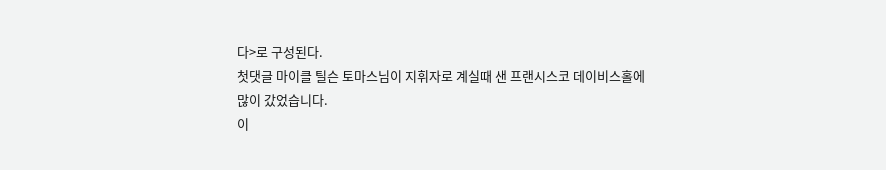다>로 구성된다.
첫댓글 마이클 틸슨 토마스님이 지휘자로 계실때 샌 프랜시스코 데이비스홀에
많이 갔었습니다.
이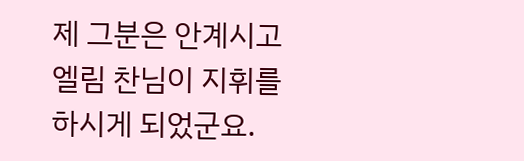제 그분은 안계시고 엘림 찬님이 지휘를 하시게 되었군요.